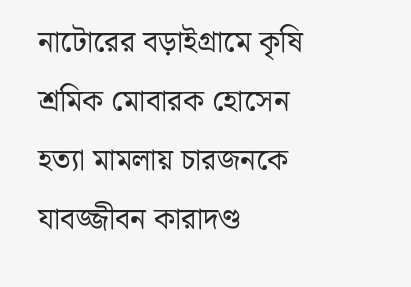নাটোরের বড়াইগ্রামে কৃষি শ্রমিক মোবারক হোসেন হত্যা মামলায় চারজনকে যাবজ্জীবন কারাদণ্ড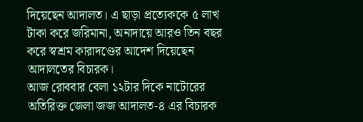দিয়েছেন আদালত। এ ছাড়া প্রত্যেককে ৫ লাখ টাকা করে জরিমানা, অনাদায়ে আরও তিন বছর করে স্বশ্রম কারাদণ্ডের আদেশ দিয়েছেন আদালতের বিচারক।
আজ রোববার বেলা ১২টার দিকে নাটোরের অতিরিক্ত জেলা জজ আদালত-৪ এর বিচারক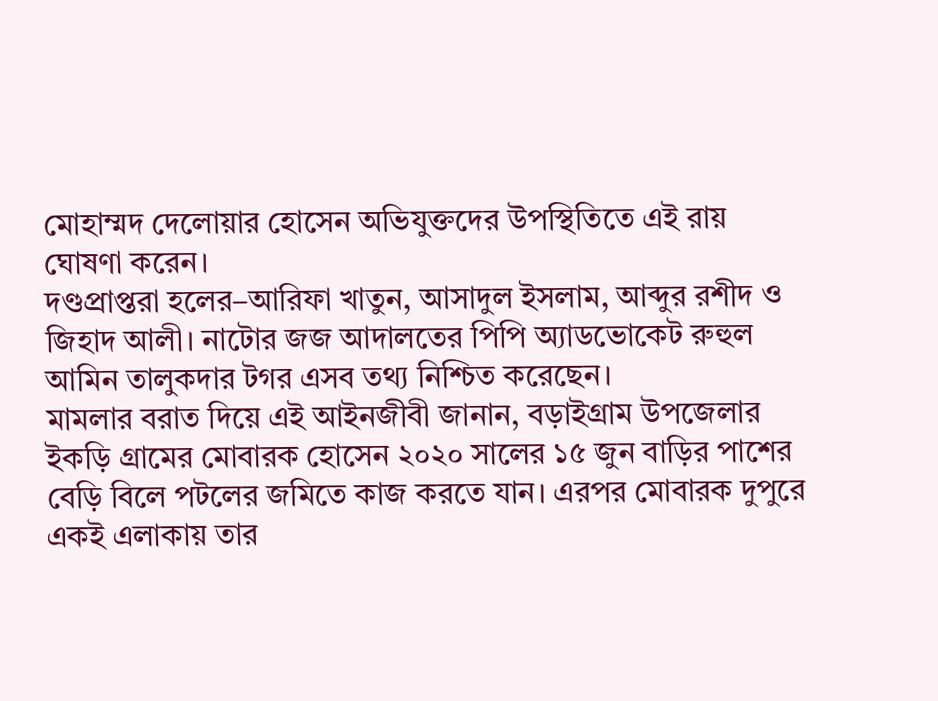মোহাম্মদ দেলোয়ার হোসেন অভিযুক্তদের উপস্থিতিতে এই রায় ঘোষণা করেন।
দণ্ডপ্রাপ্তরা হলের–আরিফা খাতুন, আসাদুল ইসলাম, আব্দুর রশীদ ও জিহাদ আলী। নাটোর জজ আদালতের পিপি অ্যাডভোকেট রুহুল আমিন তালুকদার টগর এসব তথ্য নিশ্চিত করেছেন।
মামলার বরাত দিয়ে এই আইনজীবী জানান, বড়াইগ্রাম উপজেলার ইকড়ি গ্রামের মোবারক হোসেন ২০২০ সালের ১৫ জুন বাড়ির পাশের বেড়ি বিলে পটলের জমিতে কাজ করতে যান। এরপর মোবারক দুপুরে একই এলাকায় তার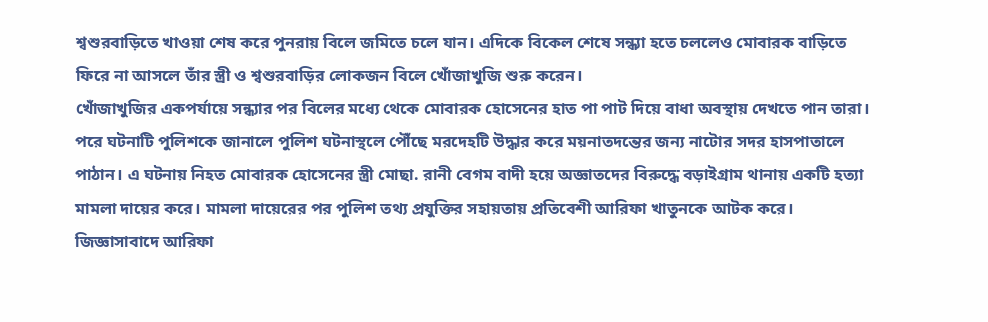শ্বশুরবাড়িতে খাওয়া শেষ করে পুনরায় বিলে জমিতে চলে যান। এদিকে বিকেল শেষে সন্ধ্যা হতে চললেও মোবারক বাড়িতে ফিরে না আসলে তাঁর স্ত্রী ও শ্বশুরবাড়ির লোকজন বিলে খোঁজাখুজি শুরু করেন।
খোঁজাখুজির একপর্যায়ে সন্ধ্যার পর বিলের মধ্যে থেকে মোবারক হোসেনের হাত পা পাট দিয়ে বাধা অবস্থায় দেখতে পান তারা। পরে ঘটনাটি পুলিশকে জানালে পুলিশ ঘটনাস্থলে পৌঁছে মরদেহটি উদ্ধার করে ময়নাতদন্তের জন্য নাটোর সদর হাসপাতালে পাঠান। এ ঘটনায় নিহত মোবারক হোসেনের স্ত্রী মোছা. রানী বেগম বাদী হয়ে অজ্ঞাতদের বিরুদ্ধে বড়াইগ্রাম থানায় একটি হত্যা মামলা দায়ের করে। মামলা দায়েরের পর পুলিশ তথ্য প্রযুক্তির সহায়তায় প্রতিবেশী আরিফা খাতুনকে আটক করে।
জিজ্ঞাসাবাদে আরিফা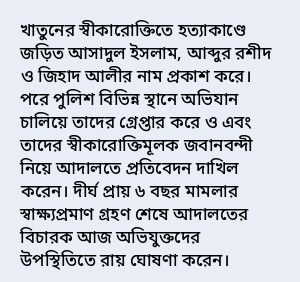খাতুনের স্বীকারোক্তিতে হত্যাকাণ্ডে জড়িত আসাদুল ইসলাম, আব্দুর রশীদ ও জিহাদ আলীর নাম প্রকাশ করে। পরে পুলিশ বিভিন্ন স্থানে অভিযান চালিয়ে তাদের গ্রেপ্তার করে ও এবং তাদের স্বীকারোক্তিমূলক জবানবন্দী নিয়ে আদালতে প্রতিবেদন দাখিল করেন। দীর্ঘ প্রায় ৬ বছর মামলার স্বাক্ষ্যপ্রমাণ গ্রহণ শেষে আদালতের বিচারক আজ অভিযুক্তদের উপস্থিতিতে রায় ঘোষণা করেন।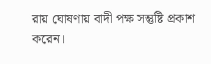রায় ঘোষণায় বাদী পক্ষ সন্তুষ্টি প্রকাশ করেন।